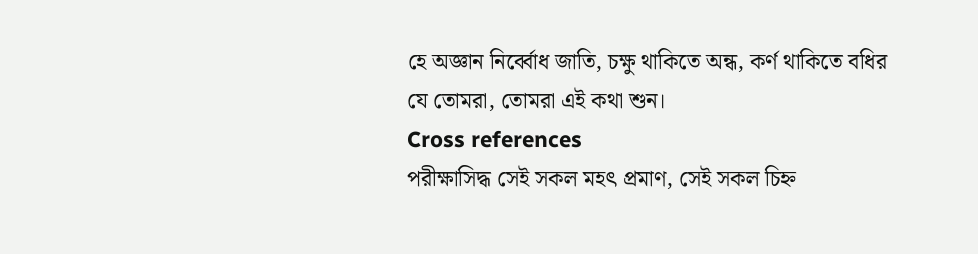হে অজ্ঞান নির্ব্বোধ জাতি, চক্ষু থাকিতে অন্ধ, কর্ণ থাকিতে বধির যে তোমরা, তোমরা এই কথা শুন।
Cross references
পরীক্ষাসিদ্ধ সেই সকল মহৎ প্রমাণ, সেই সকল চিহ্ন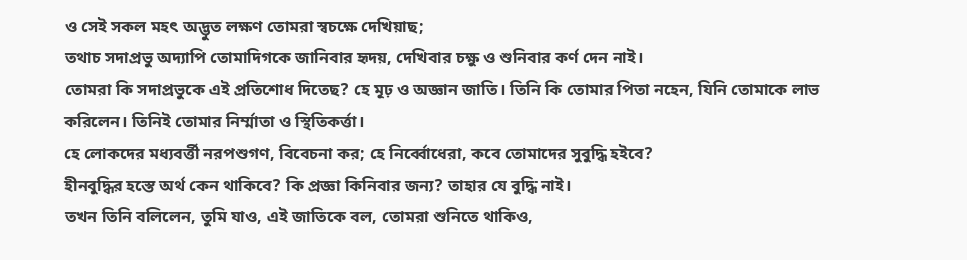ও সেই সকল মহৎ অদ্ভুত লক্ষণ তোমরা স্বচক্ষে দেখিয়াছ;
তথাচ সদাপ্রভু অদ্যাপি তোমাদিগকে জানিবার হৃদয়, দেখিবার চক্ষু ও শুনিবার কর্ণ দেন নাই।
তোমরা কি সদাপ্রভুকে এই প্রতিশোধ দিতেছ? হে মূঢ় ও অজ্ঞান জাতি। তিনি কি তোমার পিতা নহেন, যিনি তোমাকে লাভ করিলেন। তিনিই তোমার নির্ম্মাতা ও স্থিতিকর্ত্তা।
হে লোকদের মধ্যবর্ত্তী নরপশুগণ, বিবেচনা কর; হে নির্ব্বোধেরা, কবে তোমাদের সুবুদ্ধি হইবে?
হীনবুদ্ধির হস্তে অর্থ কেন থাকিবে? কি প্রজ্ঞা কিনিবার জন্য? তাহার যে বুদ্ধি নাই।
তখন তিনি বলিলেন, তুমি যাও, এই জাতিকে বল, তোমরা শুনিতে থাকিও,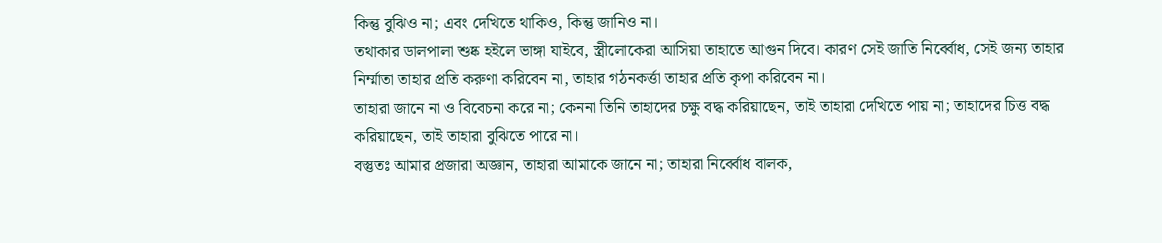কিন্তু বুঝিও না; এবং দেখিতে থাকিও, কিন্তু জানিও না।
তথাকার ডালপালা শুষ্ক হইলে ভাঙ্গা যাইবে, স্ত্রীলোকেরা আসিয়া তাহাতে আগুন দিবে। কারণ সেই জাতি নির্ব্বোধ, সেই জন্য তাহার নির্ম্মাতা তাহার প্রতি করুণা করিবেন না, তাহার গঠনকর্ত্তা তাহার প্রতি কৃপা করিবেন না।
তাহারা জানে না ও বিবেচনা করে না; কেননা তিনি তাহাদের চক্ষু বদ্ধ করিয়াছেন, তাই তাহারা দেখিতে পায় না; তাহাদের চিত্ত বদ্ধ করিয়াছেন, তাই তাহারা বুঝিতে পারে না।
বস্তুতঃ আমার প্রজারা অজ্ঞান, তাহারা আমাকে জানে না; তাহারা নির্ব্বোধ বালক,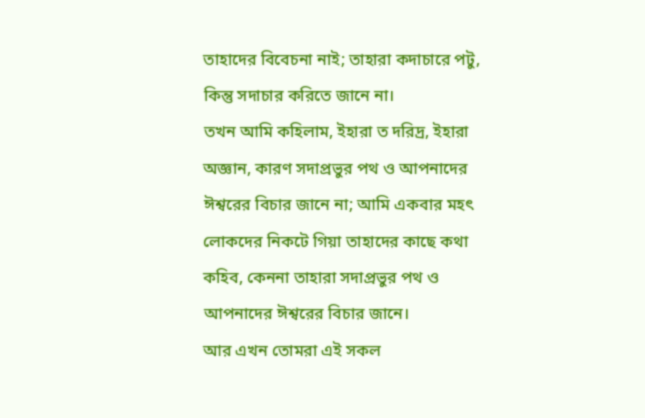তাহাদের বিবেচনা নাই; তাহারা কদাচারে পটু, কিন্তু সদাচার করিতে জানে না।
তখন আমি কহিলাম, ইহারা ত দরিদ্র, ইহারা অজ্ঞান, কারণ সদাপ্রভুর পথ ও আপনাদের ঈশ্বরের বিচার জানে না; আমি একবার মহৎ লোকদের নিকটে গিয়া তাহাদের কাছে কথা কহিব, কেননা তাহারা সদাপ্রভুর পথ ও আপনাদের ঈশ্বরের বিচার জানে।
আর এখন তোমরা এই সকল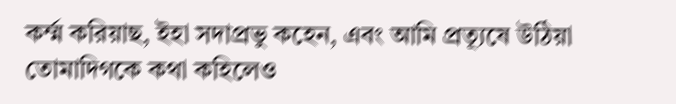কর্ম্ম করিয়াছ, ইহা সদাপ্রভু কহেন, এবং আমি প্রত্যূষে উঠিয়া তোমাদিগকে কথা কহিলেও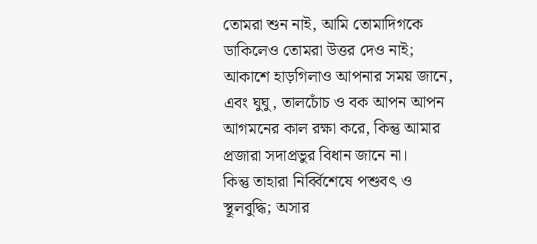তোমরা শুন নাই, আমি তোমাদিগকে ডাকিলেও তোমরা উত্তর দেও নাই;
আকাশে হাড়গিলাও আপনার সময় জানে, এবং ঘুঘু, তালচোঁচ ও বক আপন আপন আগমনের কাল রক্ষা করে, কিন্তু আমার প্রজারা সদাপ্রভুর বিধান জানে না।
কিন্তু তাহারা নির্ব্বিশেষে পশুবৎ ও স্থূলবুদ্ধি; অসার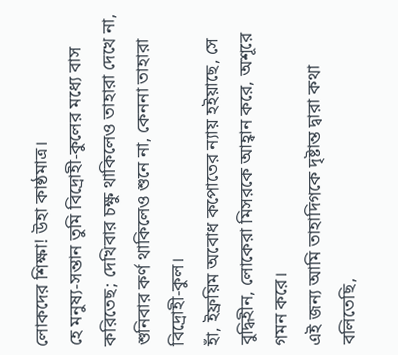লোকদের শিক্ষা! উহা কাষ্ঠমাত্র।
হে মনুষ্য-সন্তান তুমি বিদ্রোহী-কুলের মধ্যে বাস করিতেছ; দেখিবার চক্ষু থাকিলেও তাহারা দেখে না, শুনিবার কর্ণ থাকিলেও শুনে না, কেননা তাহারা বিদ্রোহী-কুল।
হাঁ, ইফ্রয়িম অবোধ কপোতের ন্যায় হইয়াছে, সে বুদ্ধিহীন, লোকেরা মিসরকে আহ্বান করে, অশূরে গমন করে।
এই জন্য আমি তাহাদিগকে দৃষ্টান্ত দ্বারা কথা বলিতেছি,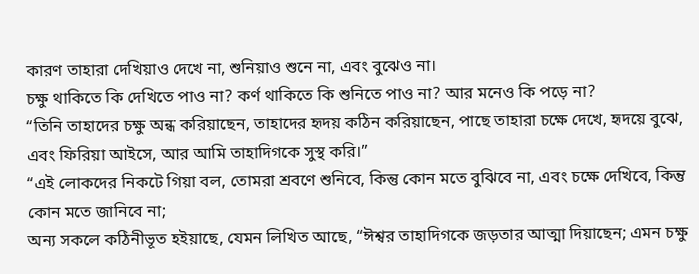কারণ তাহারা দেখিয়াও দেখে না, শুনিয়াও শুনে না, এবং বুঝেও না।
চক্ষু থাকিতে কি দেখিতে পাও না? কর্ণ থাকিতে কি শুনিতে পাও না? আর মনেও কি পড়ে না?
“তিনি তাহাদের চক্ষু অন্ধ করিয়াছেন, তাহাদের হৃদয় কঠিন করিয়াছেন, পাছে তাহারা চক্ষে দেখে, হৃদয়ে বুঝে, এবং ফিরিয়া আইসে, আর আমি তাহাদিগকে সুস্থ করি।”
“এই লোকদের নিকটে গিয়া বল, তোমরা শ্রবণে শুনিবে, কিন্তু কোন মতে বুঝিবে না, এবং চক্ষে দেখিবে, কিন্তু কোন মতে জানিবে না;
অন্য সকলে কঠিনীভূত হইয়াছে, যেমন লিখিত আছে, “ঈশ্বর তাহাদিগকে জড়তার আত্মা দিয়াছেন; এমন চক্ষু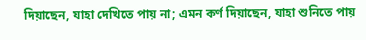দিয়াছেন, যাহা দেখিতে পায় না; এমন কর্ণ দিয়াছেন, যাহা শুনিতে পায়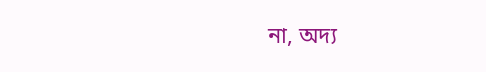না, অদ্য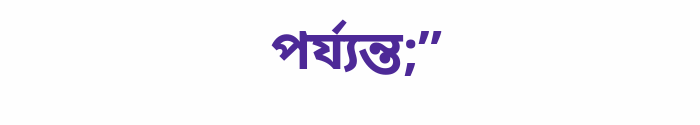পর্য্যন্ত;”